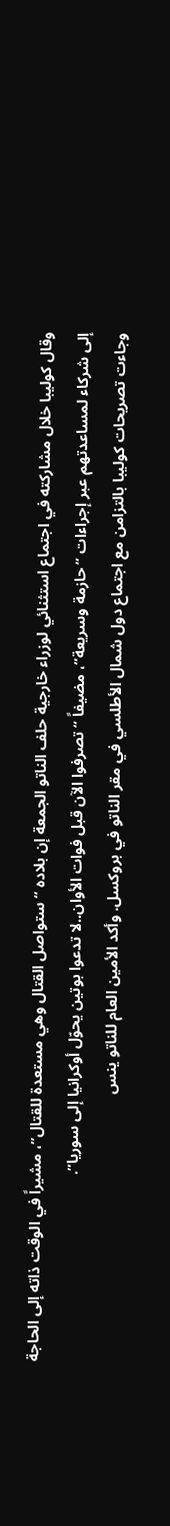وقال كوليبا خلال مشاركته في اجتماع استثنائي لوزراء خارجية حلف الناتو الجمعة إن بلاده “ستواصل القتال وهي مستعدة للقتال”، مشيراً في الوقت ذاته إلى الحاجة إلى شركاء لمساعدتهم عبر إجراءات “حازمة وسريعة”، مضيفاً “تصرفوا الآن قبل فوات الأوان..لا تدعوا بوتين يحوّل أوكرانيا إلى سوريا”.
وجاءت تصريحات كوليبا بالتزامن مع اجتماع دول شمال الأطلسي في مقر الناتو في بروكسل. وأكد الأمين العام للناتو ينس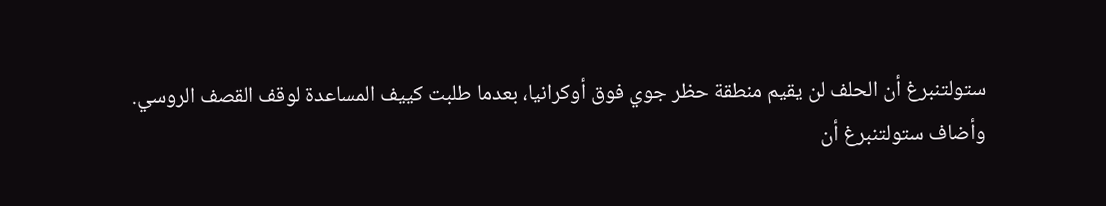ستولتنبرغ أن الحلف لن يقيم منطقة حظر جوي فوق أوكرانيا، بعدما طلبت كييف المساعدة لوقف القصف الروسي.
وأضاف ستولتنبرغ أن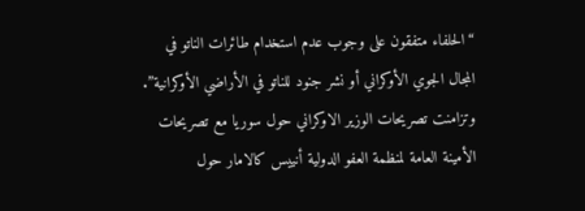“الحلفاء متفقون على وجوب عدم استخدام طائرات الناتو في المجال الجوي الأوكراني أو نشر جنود للناتو في الأراضي الأوكرانية”.
وتزامنت تصريحات الوزير الاوكراني حول سوريا مع تصريحات الأمينة العامة لمنظمة العفو الدولية أنييس كالامار حول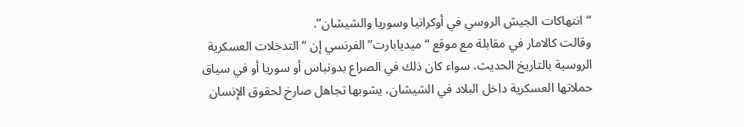“انتهاكات الجيش الروسي في أوكرانيا وسوريا والشيشان”.
وقالت كالامار في مقابلة مع موقع “ميديابارت” الفرنسي إن “التدخلات العسكرية الروسية بالتاريخ الحديث، سواء كان ذلك في الصراع بدونباس أو سوريا أو في سياق حملاتها العسكرية داخل البلاد في الشيشان، يشوبها تجاهل صارخ لحقوق الإنسان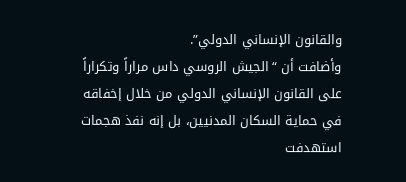والقانون الإنساني الدولي”.
وأضافت أن “الجيش الروسي داس مراراً وتكراراً على القانون الإنساني الدولي من خلال إخفاقه في حماية السكان المدنيين، بل إنه نفذ هجمات استهدفت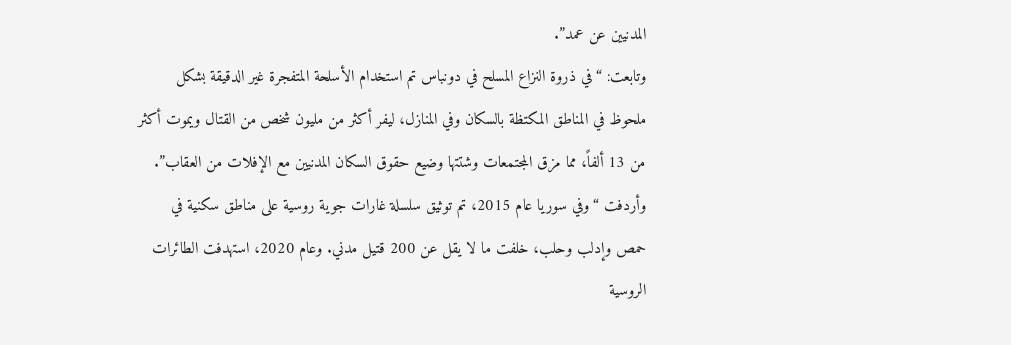المدنيين عن عمد”.
وتابعت: “في ذروة النزاع المسلح في دونباس تم استخدام الأسلحة المتفجرة غير الدقيقة بشكل ملحوظ في المناطق المكتظة بالسكان وفي المنازل، ليفر أكثر من مليون شخص من القتال ويموت أكثر من 13 ألفاً، مما مزق المجتمعات وشتتها وضيع حقوق السكان المدنيين مع الإفلات من العقاب”.
وأردفت “وفي سوريا عام 2015، تم توثيق سلسلة غارات جوية روسية على مناطق سكنية في حمص وإدلب وحلب، خلفت ما لا يقل عن 200 قتيل مدني. وعام 2020، استهدفت الطائرات الروسية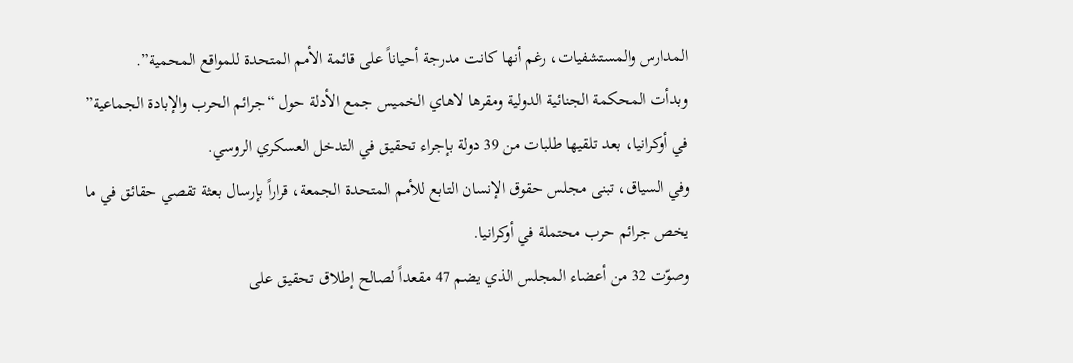المدارس والمستشفيات، رغم أنها كانت مدرجة أحياناً على قائمة الأمم المتحدة للمواقع المحمية”.
وبدأت المحكمة الجنائية الدولية ومقرها لاهاي الخميس جمع الأدلة حول “جرائم الحرب والإبادة الجماعية” في أوكرانيا، بعد تلقيها طلبات من 39 دولة بإجراء تحقيق في التدخل العسكري الروسي.
وفي السياق، تبنى مجلس حقوق الإنسان التابع للأمم المتحدة الجمعة، قراراً بإرسال بعثة تقصي حقائق في ما يخص جرائم حرب محتملة في أوكرانيا.
وصوّت 32 من أعضاء المجلس الذي يضم 47 مقعداً لصالح إطلاق تحقيق على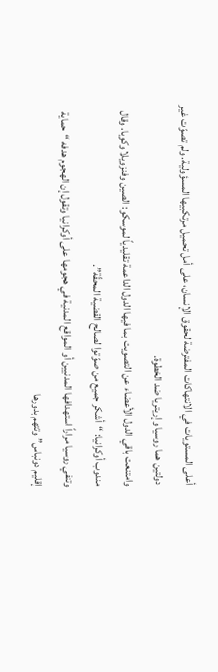أعلى المستويات في الانتهاكات المفترضة لحقوق الإنسان، على أمل تحميل مرتكبيها المسؤولية. ولم تصوّت غير دولتين هما روسيا وإريتريا ضد الخطوة.
وامتنعت باقي الدول الأعضاء عن التصويت بما فيها الدول الداعمة تقليدياً لموسكو: الصين وفنزويلا وكوبا. وقال مندوب أوكرانيا: “أشكر جميع من صوّتوا لصالح القضية المحقّة”.
وتنفي روسيا مراراً استهدافها المدنيين أو المواقع المدنية في هجومها على أوكرانيا وتقول إن الهجوم هدفه “حماية إقليم دونباس” وتتهم بدورها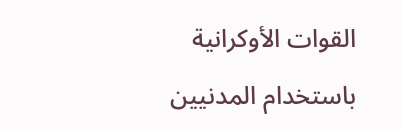القوات الأوكرانية باستخدام المدنيين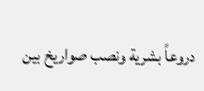دروعاً بشرية ونصب صواريخ بين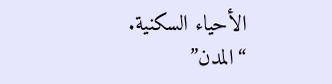الأحياء السكنية.
“المدن”